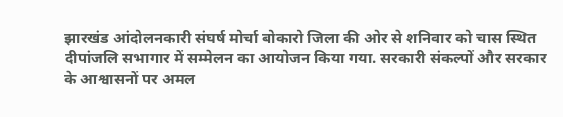झारखंड आंदोलनकारी संघर्ष मोर्चा बोकारो जिला की ओर से शनिवार को चास स्थित दीपांजलि सभागार में सम्मेलन का आयोजन किया गया. सरकारी संकल्पों और सरकार के आश्वासनों पर अमल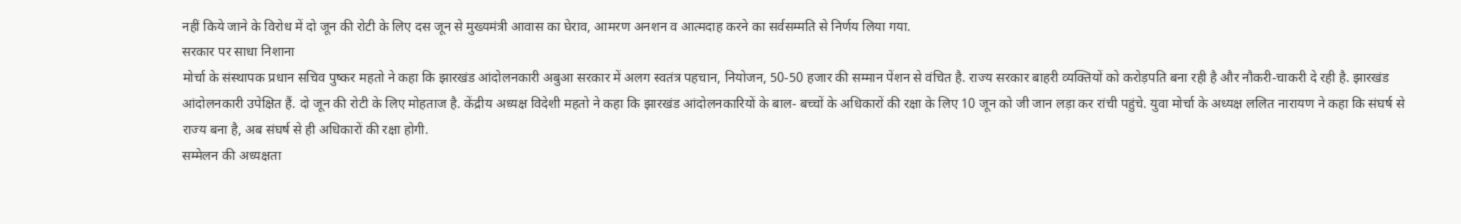नहीं किये जाने के विरोध में दो जून की रोटी के लिए दस जून से मुख्यमंत्री आवास का घेराव, आमरण अनशन व आत्मदाह करने का सर्वसम्मति से निर्णय लिया गया.
सरकार पर साधा निशाना
मोर्चा के संस्थापक प्रधान सचिव पुष्कर महतो ने कहा कि झारखंड आंदोलनकारी अबुआ सरकार में अलग स्वतंत्र पहचान, नियोजन, 50-50 हजार की सम्मान पेंशन से वंचित है. राज्य सरकार बाहरी व्यक्तियों को करोड़पति बना रही है और नौकरी-चाकरी दे रही है. झारखंड आंदोलनकारी उपेक्षित हैं. दो जून की रोटी के लिए मोहताज है. केंद्रीय अध्यक्ष विदेशी महतो ने कहा कि झारखंड आंदोलनकारियों के बाल- बच्चों के अधिकारों की रक्षा के लिए 10 जून को जी जान लड़ा कर रांची पहुंचे. युवा मोर्चा के अध्यक्ष ललित नारायण ने कहा कि संघर्ष से राज्य बना है, अब संघर्ष से ही अधिकारों की रक्षा होगी.
सम्मेलन की अध्यक्षता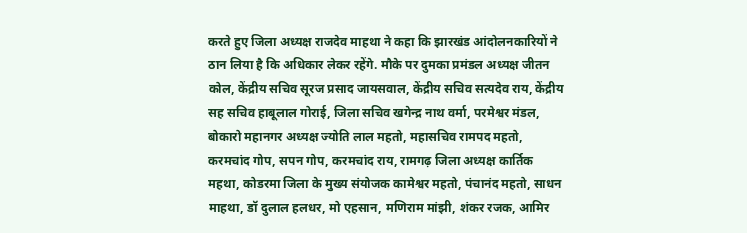करते हुए जिला अध्यक्ष राजदेव माहथा ने कहा कि झारखंड आंदोलनकारियों ने ठान लिया है कि अधिकार लेकर रहेंगे. मौके पर दुमका प्रमंडल अध्यक्ष जीतन कोल, केंद्रीय सचिव सूरज प्रसाद जायसवाल, केंद्रीय सचिव सत्यदेव राय, केंद्रीय सह सचिव हाबूलाल गोराई, जिला सचिव खगेन्द्र नाथ वर्मा, परमेश्वर मंडल, बोकारो महानगर अध्यक्ष ज्योति लाल महतो, महासचिव रामपद महतो, करमचांद गोप, सपन गोप, करमचांद राय, रामगढ़ जिला अध्यक्ष कार्तिक महथा, कोडरमा जिला के मुख्य संयोजक कामेश्वर महतो, पंचानंद महतो, साधन माहथा, डॉ दुलाल हलधर, मो एहसान, मणिराम मांझी, शंकर रजक, आमिर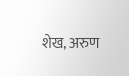शेख, अरुण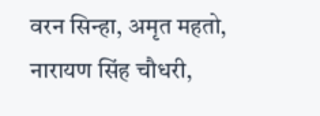वरन सिन्हा, अमृत महतो, नारायण सिंह चौधरी,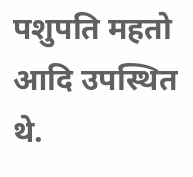पशुपति महतो आदि उपस्थित थे.